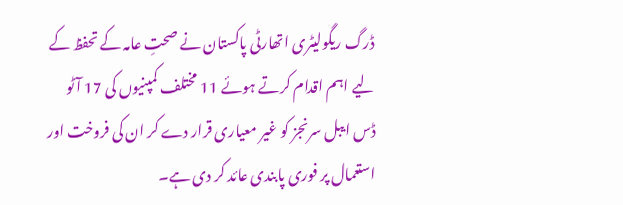ڈرگ ریگولیٹری اتھارٹی پاکستان نے صحتِ عامہ کے تحفظ کے لیے اہم اقدام کرتے ہوئے 11 مختلف کمپنیوں کی 17 آٹو ڈس ایبل سرنجز کو غیر معیاری قرار دے کر ان کی فروخت اور استعمال پر فوری پابندی عائد کر دی ہے۔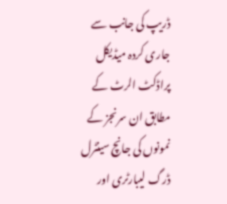ڈریپ کی جانب سے جاری کردہ میڈیکل پراڈکٹ الرٹ کے مطابق ان سرنجز کے نمونوں کی جانچ سینٹرل ڈرگ لیبارٹری اور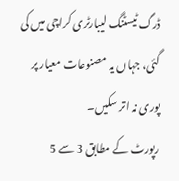ڈرگ ٹیسٹنگ لیبارٹری کراچی میں کی گئی، جہاں یہ مصنوعات معیار پر پوری نہ اتر سکیں۔
رپورٹ کے مطابق 3 سے 5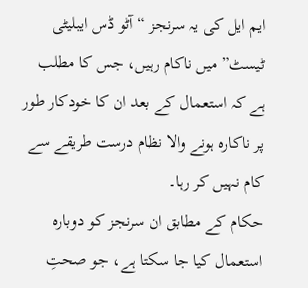ایم ایل کی یہ سرنجز “آٹو ڈس ایبلیٹی ٹیسٹ” میں ناکام رہیں، جس کا مطلب ہے کہ استعمال کے بعد ان کا خودکار طور پر ناکارہ ہونے والا نظام درست طریقے سے کام نہیں کر رہا۔
حکام کے مطابق ان سرنجز کو دوبارہ استعمال کیا جا سکتا ہے، جو صحتِ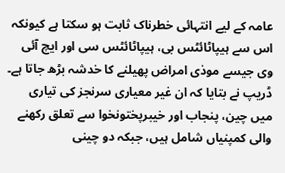عامہ کے لیے انتہائی خطرناک ثابت ہو سکتا ہے کیونکہ اس سے ہیپاٹائٹس بی، ہیپاٹائٹس سی اور ایچ آئی وی جیسے موذی امراض پھیلنے کا خدشہ بڑھ جاتا ہے۔
ڈریپ نے بتایا کہ ان غیر معیاری سرنجز کی تیاری میں چین، پنجاب اور خیبرپختونخوا سے تعلق رکھنے والی کمپنیاں شامل ہیں، جبکہ دو چینی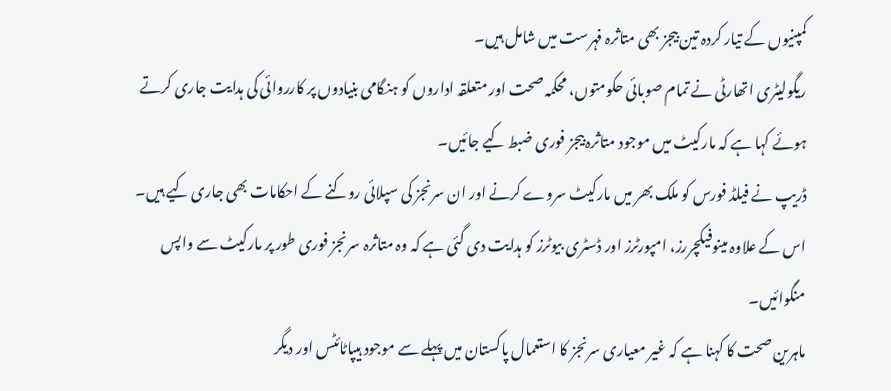کمپنیوں کے تیار کردہ تین بیجز بھی متاثرہ فہرست میں شامل ہیں۔
ریگولیٹری اتھارٹی نے تمام صوبائی حکومتوں، محکمہ صحت اور متعلقہ اداروں کو ہنگامی بنیادوں پر کارروائی کی ہدایت جاری کرتے ہوئے کہا ہے کہ مارکیٹ میں موجود متاثرہ بیجز فوری ضبط کیے جائیں۔
ڈریپ نے فیلڈ فورس کو ملک بھر میں مارکیٹ سروے کرنے اور ان سرنجز کی سپلائی روکنے کے احکامات بھی جاری کیے ہیں۔
اس کے علاوہ مینوفیکچررز، امپورٹرز اور ڈسٹری بیوٹرز کو ہدایت دی گئی ہے کہ وہ متاثرہ سرنجز فوری طور پر مارکیٹ سے واپس منگوائیں۔
ماہرین صحت کا کہنا ہے کہ غیر معیاری سرنجز کا استعمال پاکستان میں پہلے سے موجود ہیپاٹائٹس اور دیگر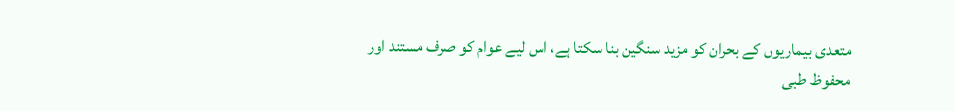متعدی بیماریوں کے بحران کو مزید سنگین بنا سکتا ہے، اس لیے عوام کو صرف مستند اور محفوظ طبی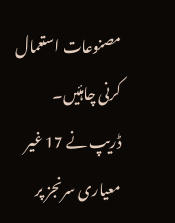مصنوعات استعمال کرنی چاہئیں۔
ڈریپ نے 17 غیر معیاری سرنجز پر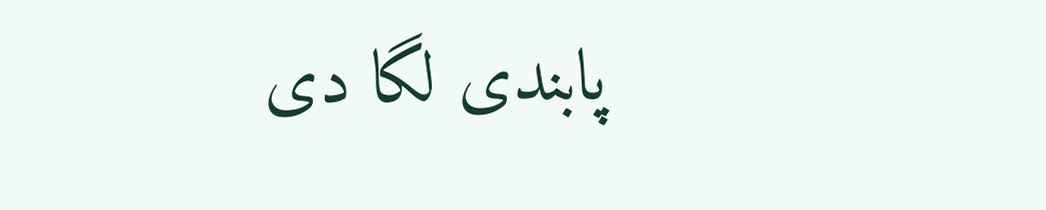پابندی لگا دی